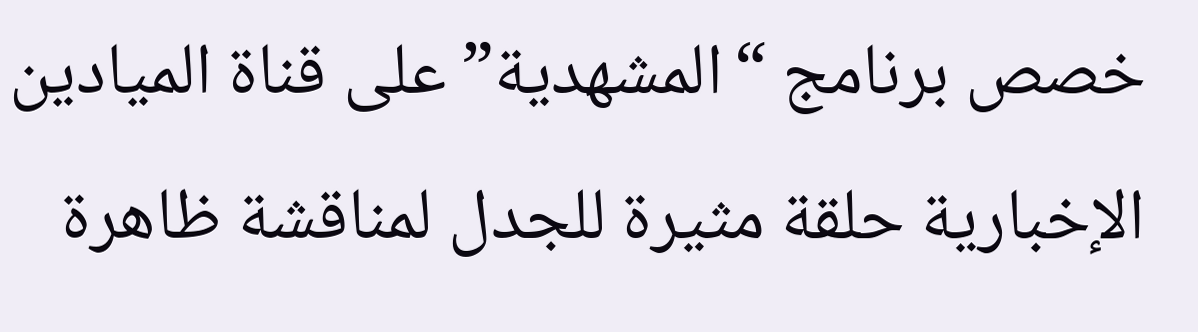خصص برنامج “المشهدية” على قناة الميادين الإخبارية حلقة مثيرة للجدل لمناقشة ظاهرة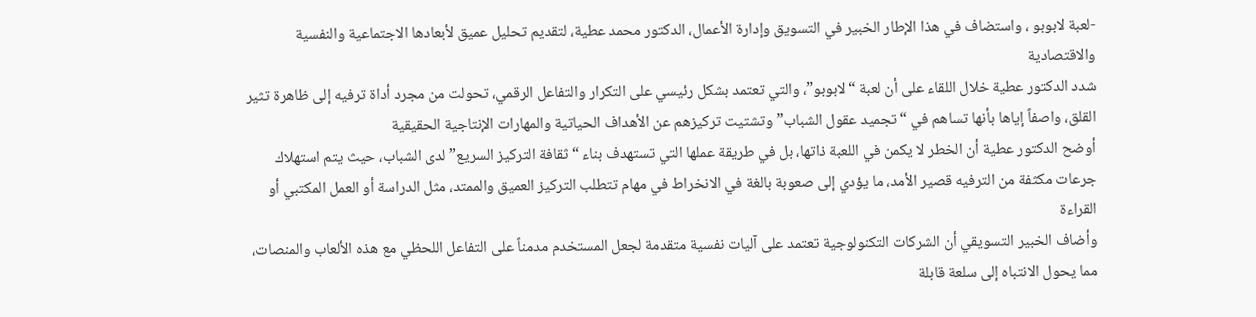-لعبة لابوبو ، واستضاف في هذا الإطار الخبير في التسويق وإدارة الأعمال، الدكتور محمد عطية، لتقديم تحليل عميق لأبعادها الاجتماعية والنفسية والاقتصادية
شدد الدكتور عطية خلال اللقاء على أن لعبة “لابوبو”، والتي تعتمد بشكل رئيسي على التكرار والتفاعل الرقمي، تحولت من مجرد أداة ترفيه إلى ظاهرة تثير القلق، واصفاً إياها بأنها تساهم في “تجميد عقول الشباب” وتشتيت تركيزهم عن الأهداف الحياتية والمهارات الإنتاجية الحقيقية
أوضح الدكتور عطية أن الخطر لا يكمن في اللعبة ذاتها، بل في طريقة عملها التي تستهدف بناء “ثقافة التركيز السريع” لدى الشباب، حيث يتم استهلاك جرعات مكثفة من الترفيه قصير الأمد، ما يؤدي إلى صعوبة بالغة في الانخراط في مهام تتطلب التركيز العميق والممتد، مثل الدراسة أو العمل المكتبي أو القراءة
وأضاف الخبير التسويقي أن الشركات التكنولوجية تعتمد على آليات نفسية متقدمة لجعل المستخدم مدمناً على التفاعل اللحظي مع هذه الألعاب والمنصات، مما يحول الانتباه إلى سلعة قابلة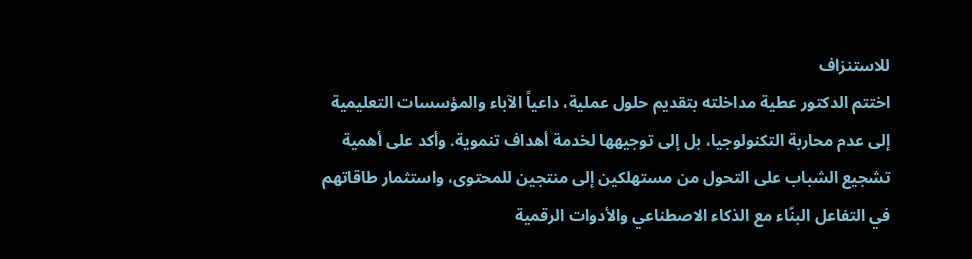للاستنزاف
اختتم الدكتور عطية مداخلته بتقديم حلول عملية، داعياً الآباء والمؤسسات التعليمية إلى عدم محاربة التكنولوجيا، بل إلى توجيهها لخدمة أهداف تنموية. وأكد على أهمية تشجيع الشباب على التحول من مستهلكين إلى منتجين للمحتوى، واستثمار طاقاتهم في التفاعل البنّاء مع الذكاء الاصطناعي والأدوات الرقمية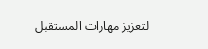لتعزيز مهارات المستقبل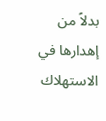بدلاً من إهدارها في الاستهلاك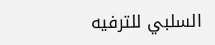السلبي للترفيه